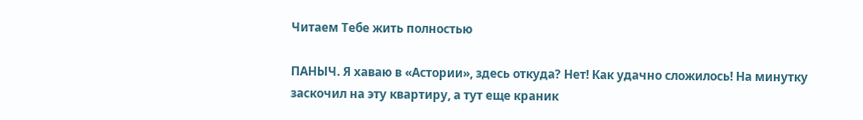Читаем Тебе жить полностью

ПАНЫЧ. Я хаваю в «Астории», здесь откуда? Нет! Как удачно сложилось! На минутку заскочил на эту квартиру, а тут еще краник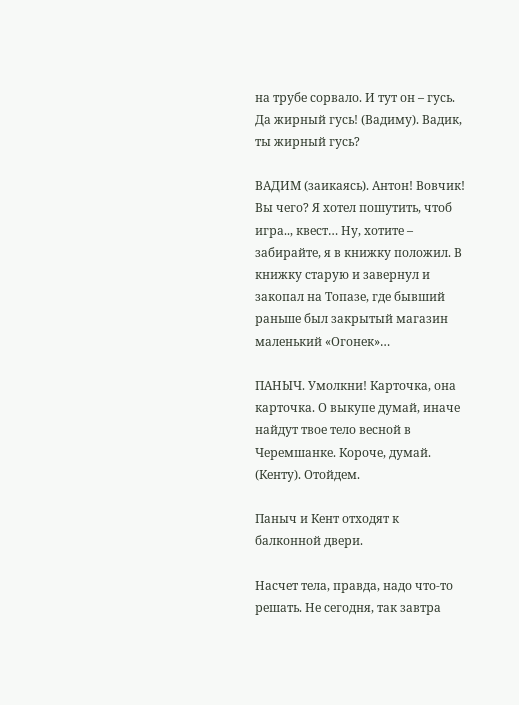на трубе сорвало. И тут он – гусь. Да жирный гусь! (Вадиму). Вадик, ты жирный гусь?

ВАДИМ (заикаясь). Антон! Вовчик! Вы чего? Я хотел пошутить, чтоб игра.., квест… Ну, хотите – забирайте, я в книжку положил. В книжку старую и завернул и закопал на Топазе, где бывший раньше был закрытый магазин маленький «Огонек»…

ПАНЫЧ. Умолкни! Карточка, она карточка. О выкупе думай, иначе найдут твое тело весной в Черемшанке. Короче, думай. (Кенту). Отойдем.

Паныч и Кент отходят к балконной двери.

Насчет тела, правда, надо что-то решать. Не сегодня, так завтра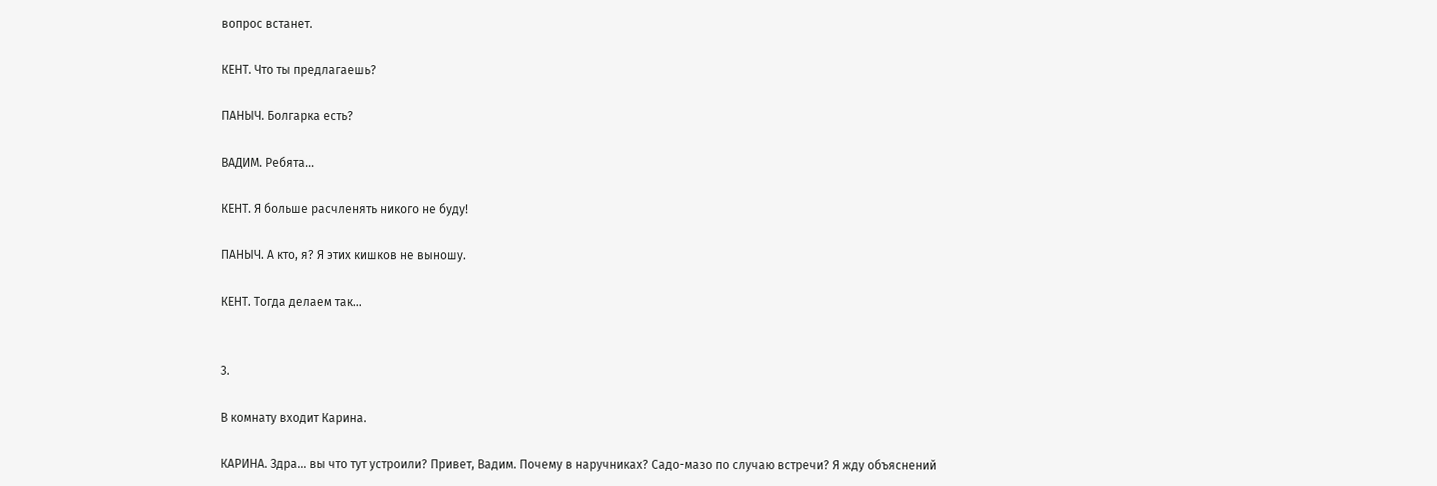вопрос встанет.

КЕНТ. Что ты предлагаешь?

ПАНЫЧ. Болгарка есть?

ВАДИМ. Ребята…

КЕНТ. Я больше расчленять никого не буду!

ПАНЫЧ. А кто, я? Я этих кишков не выношу.

КЕНТ. Тогда делаем так…


3.

В комнату входит Карина.

КАРИНА. Здра… вы что тут устроили? Привет, Вадим. Почему в наручниках? Садо-мазо по случаю встречи? Я жду объяснений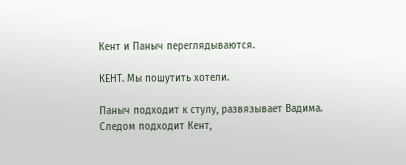Кент и Паныч переглядываются.

КЕНТ. Мы пошутить хотели.

Паныч подходит к стулу, развязывает Вадима. Следом подходит Кент,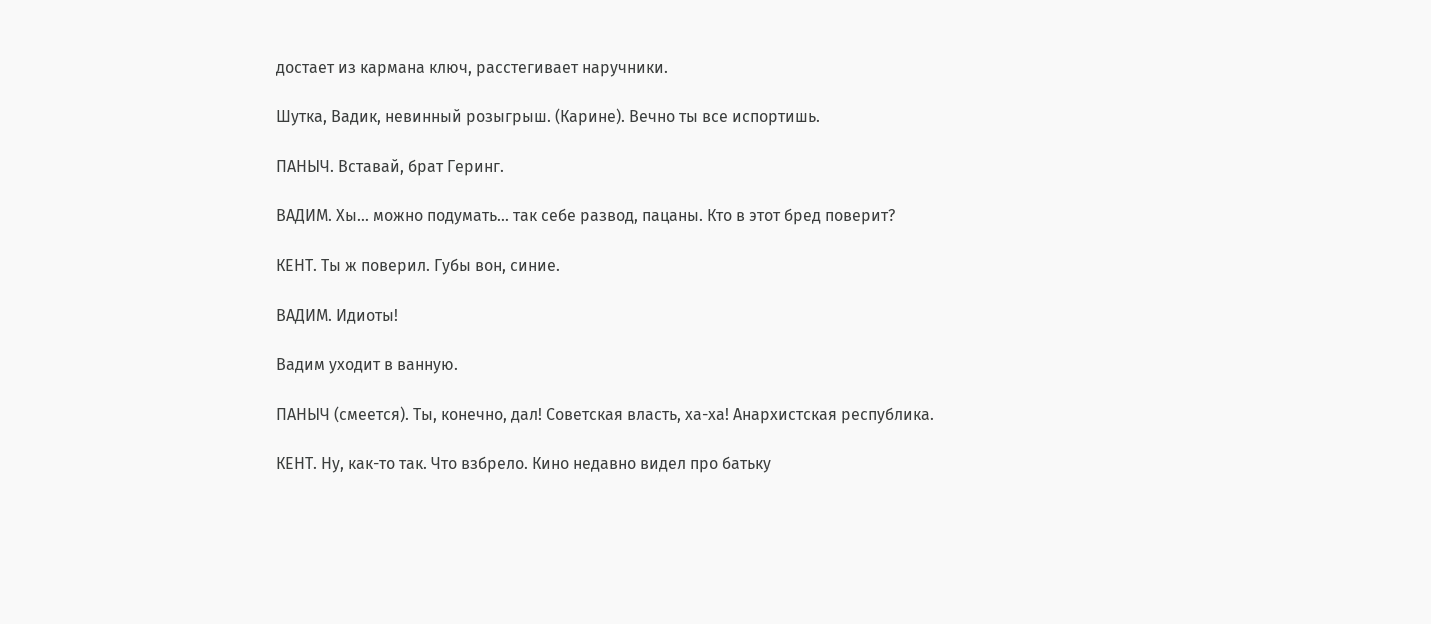достает из кармана ключ, расстегивает наручники.

Шутка, Вадик, невинный розыгрыш. (Карине). Вечно ты все испортишь.

ПАНЫЧ. Вставай, брат Геринг.

ВАДИМ. Хы… можно подумать… так себе развод, пацаны. Кто в этот бред поверит?

КЕНТ. Ты ж поверил. Губы вон, синие.

ВАДИМ. Идиоты!

Вадим уходит в ванную.

ПАНЫЧ (смеется). Ты, конечно, дал! Советская власть, ха-ха! Анархистская республика.

КЕНТ. Ну, как-то так. Что взбрело. Кино недавно видел про батьку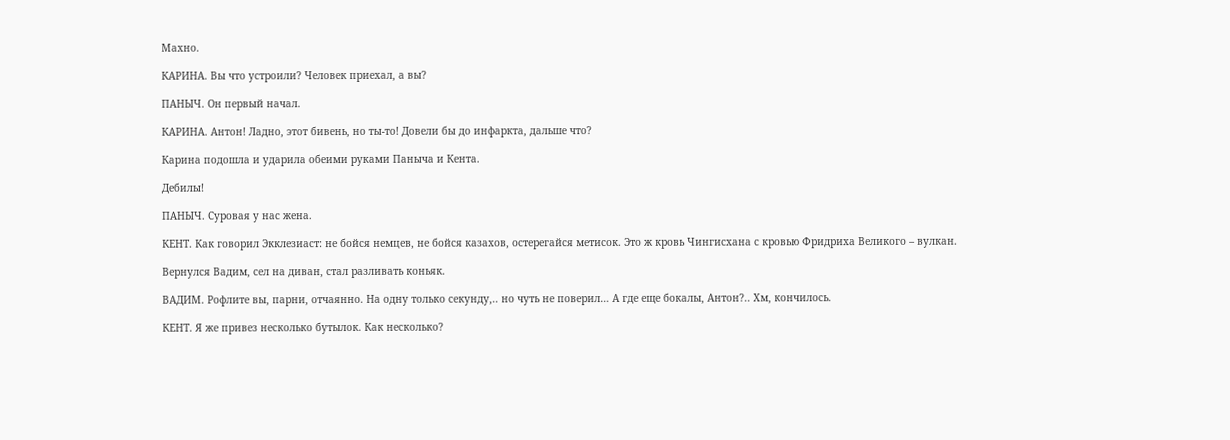Махно.

КАРИНА. Вы что устроили? Человек приехал, а вы?

ПАНЫЧ. Он первый начал.

КАРИНА. Антон! Ладно, этот бивень, но ты-то! Довели бы до инфаркта, дальше что?

Карина подошла и ударила обеими руками Паныча и Кента.

Дебилы!

ПАНЫЧ. Суровая у нас жена.

КЕНТ. Как говорил Экклезиаст: не бойся немцев, не бойся казахов, остерегайся метисок. Это ж кровь Чингисхана с кровью Фридриха Великого – вулкан.

Вернулся Вадим, сел на диван, стал разливать коньяк.

ВАДИМ. Рофлите вы, парни, отчаянно. На одну только секунду,.. но чуть не поверил… А где еще бокалы, Антон?.. Хм, кончилось.

КЕНТ. Я же привез несколько бутылок. Как несколько?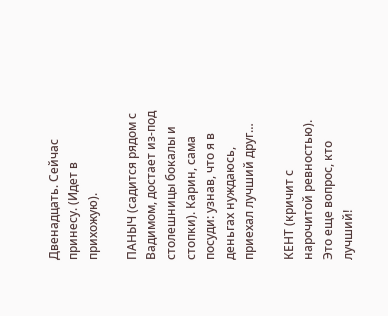Двенадцать. Сейчас принесу. (Идет в прихожую).

ПАНЫЧ (садится рядом с Вадимом, достает из-под столешницы бокалы и стопки). Карин, сама посуди: узнав, что я в деньгах нуждаюсь, приехал лучший друг…

КЕНТ (кричит с нарочитой ревностью). Это еще вопрос, кто лучший!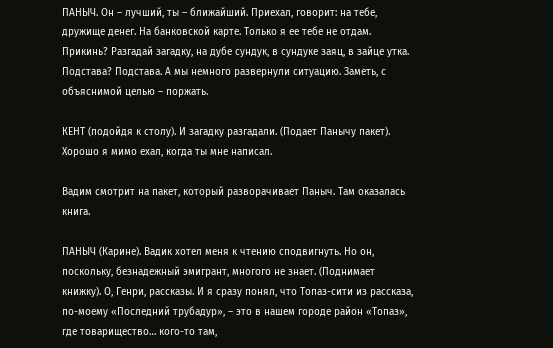ПАНЫЧ. Он – лучший, ты – ближайший. Приехал, говорит: на тебе, дружище денег. На банковской карте. Только я ее тебе не отдам. Прикинь? Разгадай загадку, на дубе сундук, в сундуке заяц, в зайце утка. Подстава? Подстава. А мы немного развернули ситуацию. Заметь, с объяснимой целью – поржать.

КЕНТ (подойдя к столу). И загадку разгадали. (Подает Панычу пакет). Хорошо я мимо ехал, когда ты мне написал.

Вадим смотрит на пакет, который разворачивает Паныч. Там оказалась книга.

ПАНЫЧ (Карине). Вадик хотел меня к чтению сподвигнуть. Но он, поскольку, безнадежный эмигрант, многого не знает. (Поднимает книжку). О, Генри, рассказы. И я сразу понял, что Топаз-сити из рассказа, по-моему «Последний трубадур», – это в нашем городе район «Топаз», где товарищество… кого-то там,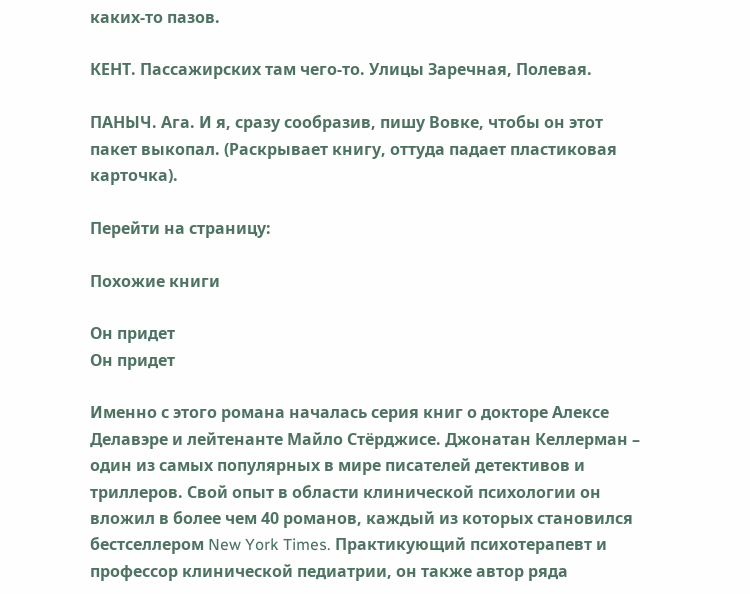каких-то пазов.

КЕНТ. Пассажирских там чего-то. Улицы Заречная, Полевая.

ПАНЫЧ. Ага. И я, сразу сообразив, пишу Вовке, чтобы он этот пакет выкопал. (Раскрывает книгу, оттуда падает пластиковая карточка).

Перейти на страницу:

Похожие книги

Он придет
Он придет

Именно с этого романа началась серия книг о докторе Алексе Делавэре и лейтенанте Майло Стёрджисе. Джонатан Келлерман – один из самых популярных в мире писателей детективов и триллеров. Свой опыт в области клинической психологии он вложил в более чем 40 романов, каждый из которых становился бестселлером New York Times. Практикующий психотерапевт и профессор клинической педиатрии, он также автор ряда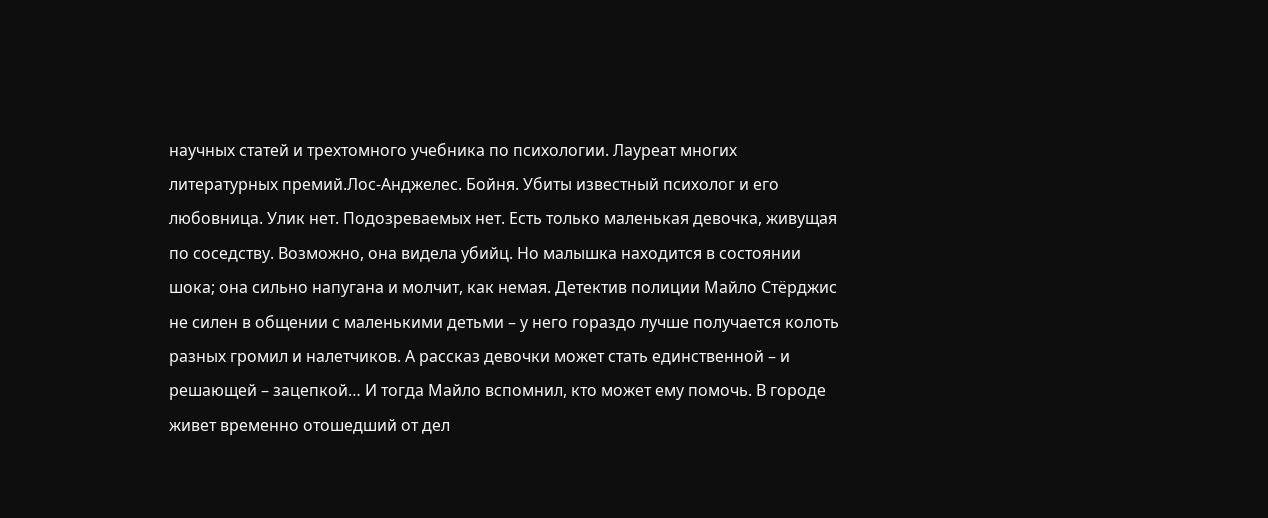научных статей и трехтомного учебника по психологии. Лауреат многих литературных премий.Лос-Анджелес. Бойня. Убиты известный психолог и его любовница. Улик нет. Подозреваемых нет. Есть только маленькая девочка, живущая по соседству. Возможно, она видела убийц. Но малышка находится в состоянии шока; она сильно напугана и молчит, как немая. Детектив полиции Майло Стёрджис не силен в общении с маленькими детьми – у него гораздо лучше получается колоть разных громил и налетчиков. А рассказ девочки может стать единственной – и решающей – зацепкой… И тогда Майло вспомнил, кто может ему помочь. В городе живет временно отошедший от дел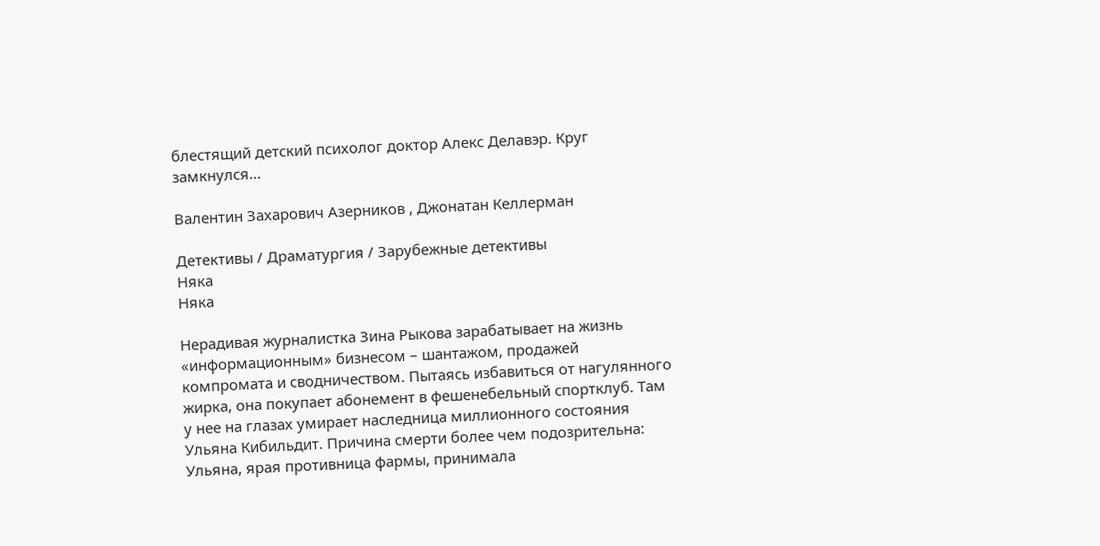блестящий детский психолог доктор Алекс Делавэр. Круг замкнулся…

Валентин Захарович Азерников , Джонатан Келлерман

Детективы / Драматургия / Зарубежные детективы
Няка
Няка

Нерадивая журналистка Зина Рыкова зарабатывает на жизнь «информационным» бизнесом – шантажом, продажей компромата и сводничеством. Пытаясь избавиться от нагулянного жирка, она покупает абонемент в фешенебельный спортклуб. Там у нее на глазах умирает наследница миллионного состояния Ульяна Кибильдит. Причина смерти более чем подозрительна: Ульяна, ярая противница фармы, принимала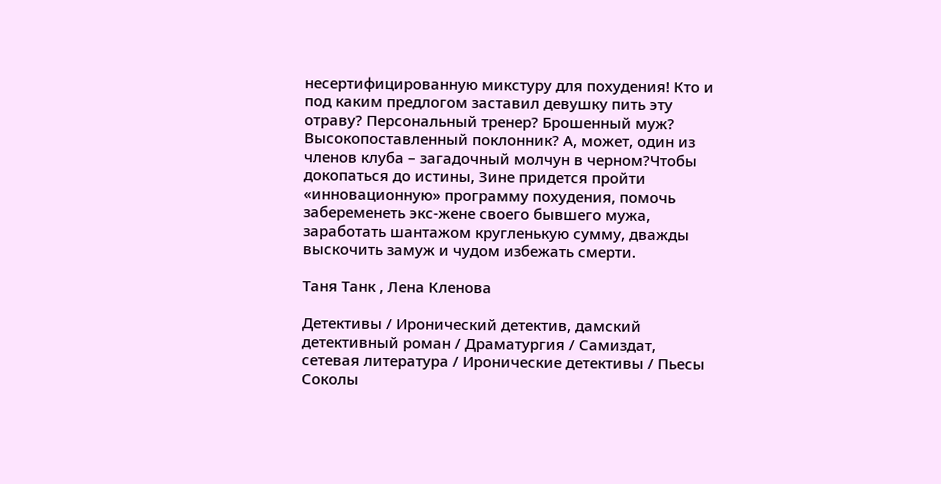несертифицированную микстуру для похудения! Кто и под каким предлогом заставил девушку пить эту отраву? Персональный тренер? Брошенный муж? Высокопоставленный поклонник? А, может, один из членов клуба – загадочный молчун в черном?Чтобы докопаться до истины, Зине придется пройти «инновационную» программу похудения, помочь забеременеть экс-жене своего бывшего мужа, заработать шантажом кругленькую сумму, дважды выскочить замуж и чудом избежать смерти.

Таня Танк , Лена Кленова

Детективы / Иронический детектив, дамский детективный роман / Драматургия / Самиздат, сетевая литература / Иронические детективы / Пьесы
Соколы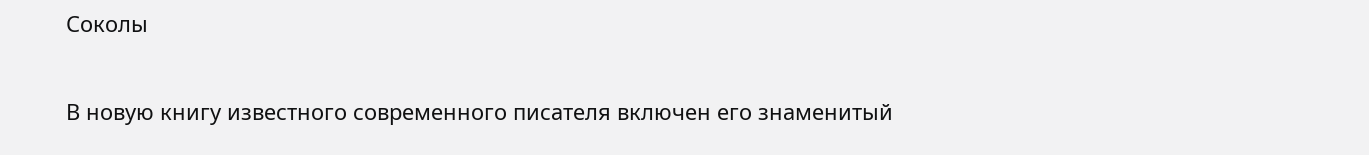Соколы

В новую книгу известного современного писателя включен его знаменитый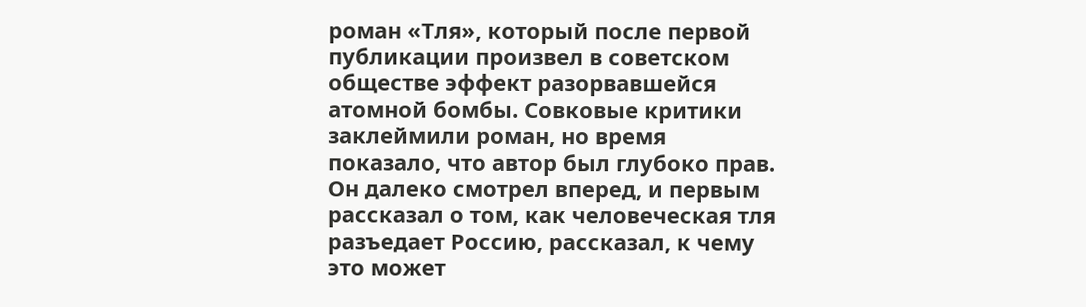роман «Тля», который после первой публикации произвел в советском обществе эффект разорвавшейся атомной бомбы. Совковые критики заклеймили роман, но время показало, что автор был глубоко прав. Он далеко смотрел вперед, и первым рассказал о том, как человеческая тля разъедает Россию, рассказал, к чему это может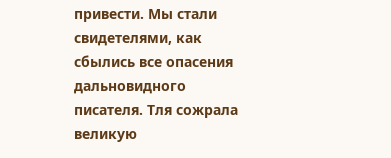привести. Мы стали свидетелями, как сбылись все опасения дальновидного писателя. Тля сожрала великую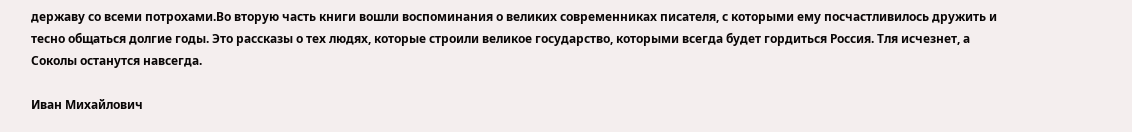державу со всеми потрохами.Во вторую часть книги вошли воспоминания о великих современниках писателя, с которыми ему посчастливилось дружить и тесно общаться долгие годы. Это рассказы о тех людях, которые строили великое государство, которыми всегда будет гордиться Россия. Тля исчезнет, а Соколы останутся навсегда.

Иван Михайлович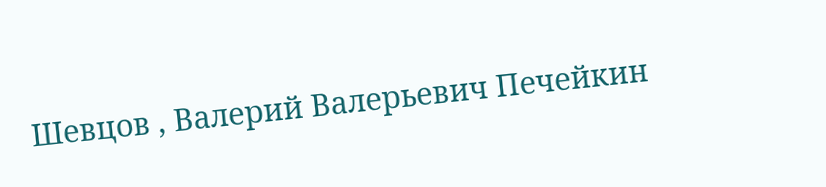Шевцов , Валерий Валерьевич Печейкин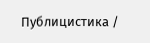Публицистика /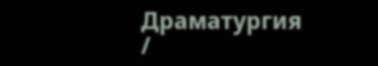Драматургия /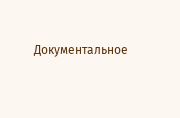Документальное